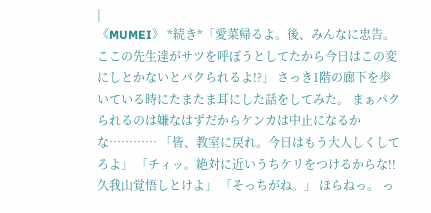|
《MUMEI》 *続き*「愛菜帰るよ。後、みんなに忠告。ここの先生達がサツを呼ぼうとしてたから今日はこの変にしとかないとパクられるよ!?」 さっき1階の廊下を歩いている時にたまたま耳にした話をしてみた。 まぁパクられるのは嫌なはずだからケンカは中止になるかな………… 「皆、教室に戻れ。今日はもう大人しくしてろよ」 「チィッ。絶対に近いうちケリをつけるからな!!久我山覚悟しとけよ」 「そっちがね。」 ほらねっ。 っ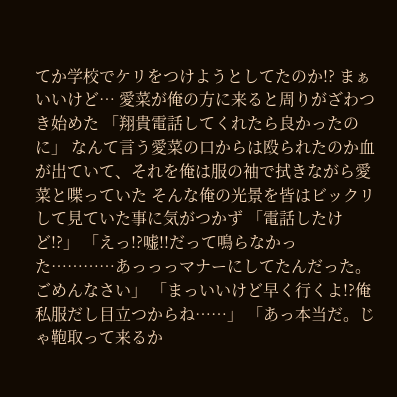てか学校でケリをつけようとしてたのか!? まぁいいけど… 愛菜が俺の方に来ると周りがざわつき始めた 「翔貴電話してくれたら良かったのに」 なんて言う愛菜の口からは殴られたのか血が出ていて、それを俺は服の袖で拭きながら愛菜と喋っていた そんな俺の光景を皆はビックリして見ていた事に気がつかず 「電話したけど!?」 「えっ!?嘘!!だって鳴らなかった…………あっっっマナーにしてたんだった。ごめんなさい」 「まっいいけど早く行くよ!?俺私服だし目立つからね……」 「あっ本当だ。じゃ鞄取って来るか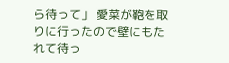ら待って」 愛菜が鞄を取りに行ったので壁にもたれて待っ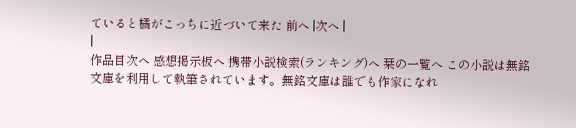ていると橘がこっちに近づいて来た 前へ |次へ |
|
作品目次へ 感想掲示板へ 携帯小説検索(ランキング)へ 栞の一覧へ この小説は無銘文庫を利用して執筆されています。無銘文庫は誰でも作家になれ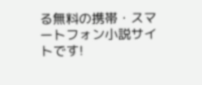る無料の携帯・スマートフォン小説サイトです!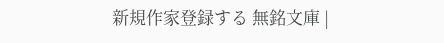新規作家登録する 無銘文庫 |